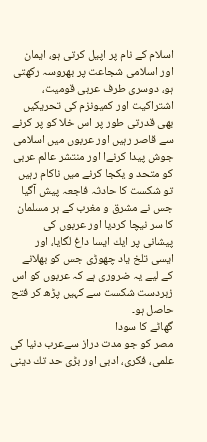اسلام كے نام پر اپيل كرتی ہو، ایمان اور اسلامی شجاعت پر بھروسہ ركھتی ہو، دوسری طرف عربی قومیت، اشتراكیت اور كمیونزم كی تحریكیں بھی قدرتی طور پر اس خلا كو پر كرنے سے قاصر رہیں اور عربوں میں اسلامی جوش پیدا كرنےا اور منتشر عالم عربی كو متحد و یكجا كرنے میں ناكام رہیں تو شكست كا حادثہ فاجعہ پیش آگیا جس نے مشرق و مغرب كے ہر مسلمان كا سر نیچا كردیا اور عربوں كی پیشانی پر ایك ایسا داغ لگایا، اور ایسی تلخ یاد چھوڑی جس كو بھلانے كے لیے یہ ضروری ہے كہ عربوں كو اس زبردست شكست سے كہیں پڑھ كر فتح حاصل ہو۔
گھاٹے كا سودا
مصر كو جو مدت دراز سےعرب دنیا كی علمی، فكری، ادبی اور بڑی حد تك دینی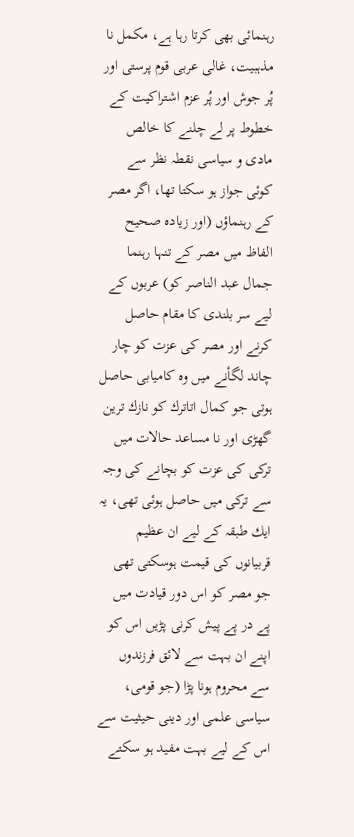رہنمائی بھی كرتا رہا ہے، مكمل نا مذہبیت، غالی عربی قوم پرستی اور پُر جوش اور پُر عزم اشتراكیت كے خطوط پر لے چلنے كا خالص مادی و سیاسی نقطہ نظر سے كوئی جواز ہو سكتا تھا، اگر مصر كے رہنماؤں (اور زیادہ صحیح الفاظ میں مصر كے تنہا رہنما جمال عبد الناصر كو) عربوں كے لیے سر بلندی كا مقام حاصل كرنے اور مصر كی عزت كو چار چاند لگأنے میں وہ كامیابی حاصل ہوتی جو كمال اتاترك كو نازك ترین گھڑی اور نا مساعد حالات میں تركی كی عزت كو بچانے كی وجہ سے تركی میں حاصل ہوئی تھی، یہ ایك طبقہ كے لیے ان عظیم قربیانوں كی قیمت ہوسكتی تھی جو مصر كو اس دور قیادت میں پے در پے پیش كرنی پڑيں اس كو اپنے ان بہت سے لائق فرزندوں سے محروم ہونا پڑا (جو قومی، سیاسی علمی اور دینی حیثیت سے اس كے لیے بہت مفید ہو سكتے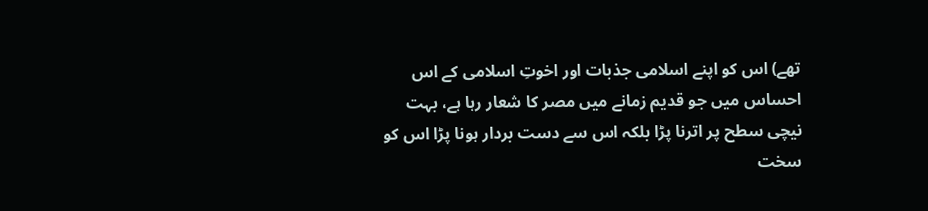تھے) اس كو اپنے اسلامی جذبات اور اخوتِ اسلامی كے اس احساس میں جو قدیم زمانے میں مصر كا شعار رہا ہے، بہت نیچی سطح پر اترنا پڑا بلكہ اس سے دست بردار ہونا پڑا اس كو سخت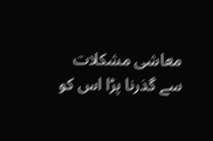معاشی مشكلات سے گذرنا پڑا اس كو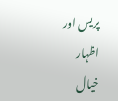پریس اور اظہار خیال